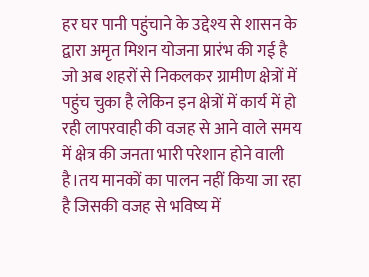हर घर पानी पहुंचाने के उद्देश्य से शासन के द्वारा अमृत मिशन योजना प्रारंभ की गई है जो अब शहरों से निकलकर ग्रामीण क्षेत्रों में पहुंच चुका है लेकिन इन क्षेत्रों में कार्य में हो रही लापरवाही की वजह से आने वाले समय में क्षेत्र की जनता भारी परेशान होने वाली है।तय मानकों का पालन नहीं किया जा रहा है जिसकी वजह से भविष्य में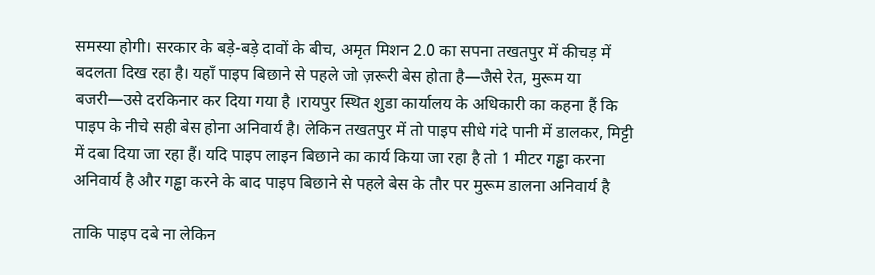समस्या होगी। सरकार के बड़े-बड़े दावों के बीच, अमृत मिशन 2.0 का सपना तखतपुर में कीचड़ में बदलता दिख रहा है। यहाँ पाइप बिछाने से पहले जो ज़रूरी बेस होता है—जैसे रेत, मुरूम या बजरी—उसे दरकिनार कर दिया गया है ।रायपुर स्थित शुडा कार्यालय के अधिकारी का कहना हैं कि पाइप के नीचे सही बेस होना अनिवार्य है। लेकिन तखतपुर में तो पाइप सीधे गंदे पानी में डालकर, मिट्टी में दबा दिया जा रहा हैं। यदि पाइप लाइन बिछाने का कार्य किया जा रहा है तो 1 मीटर गड्ढा करना अनिवार्य है और गड्ढा करने के बाद पाइप बिछाने से पहले बेस के तौर पर मुरूम डालना अनिवार्य है

ताकि पाइप दबे ना लेकिन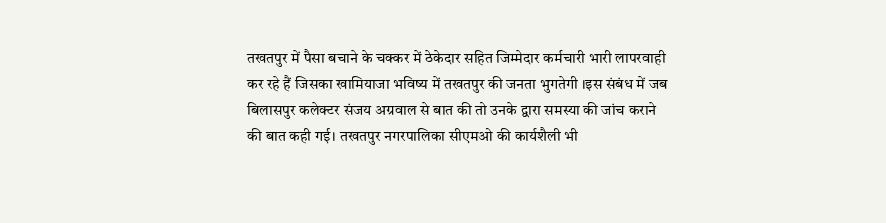तखतपुर में पैसा बचाने के चक्कर में ठेकेदार सहित जिम्मेदार कर्मचारी भारी लापरवाही कर रहे हैं जिसका खामियाजा भविष्य में तखतपुर की जनता भुगतेगी ।इस संबंध में जब बिलासपुर कलेक्टर संजय अग्रवाल से बात की तो उनके द्वारा समस्या की जांच कराने की बात कही गई। तखतपुर नगरपालिका सीएमओ की कार्यशैली भी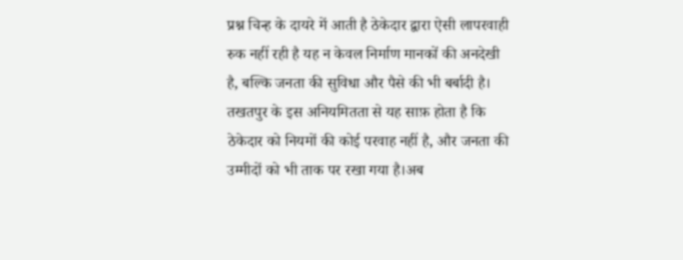प्रश्न चिन्ह के दायरे में आती है ठेकेदार द्वारा ऐसी लापरवाही रुक नहीं रही है यह न केवल निर्माण मानकों की अनदेखी है, बल्कि जनता की सुविधा और पैसे की भी बर्बादी है। तखतपुर के इस अनियमितता से यह साफ़ होता है कि ठेकेदार को नियमों की कोई परवाह नहीं है, और जनता की उम्मीदों को भी ताक पर रखा गया है।अब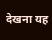देखना यह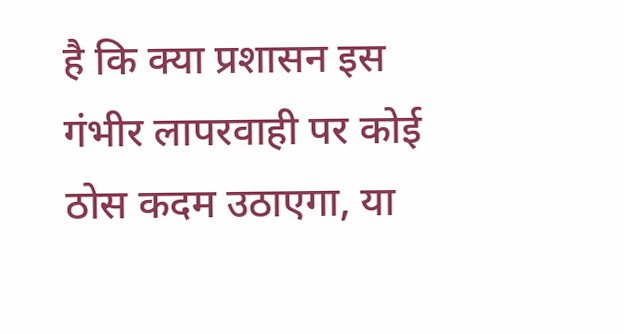है कि क्या प्रशासन इस गंभीर लापरवाही पर कोई ठोस कदम उठाएगा, या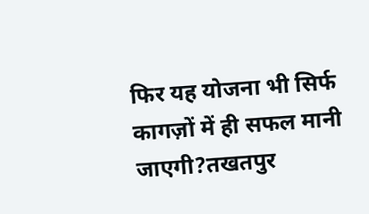फिर यह योजना भी सिर्फ कागज़ों में ही सफल मानी जाएगी?तखतपुर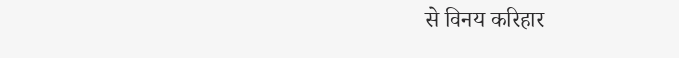से विनय करिहार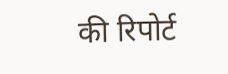की रिपोर्ट